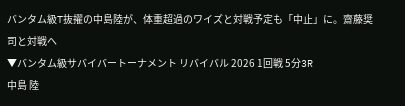バンタム級T抜擢の中島陸が、体重超過のワイズと対戦予定も「中止」に。齋藤奨司と対戦へ
▼バンタム級サバイバートーナメント リバイバル 2026 1回戦 5分3R
中島 陸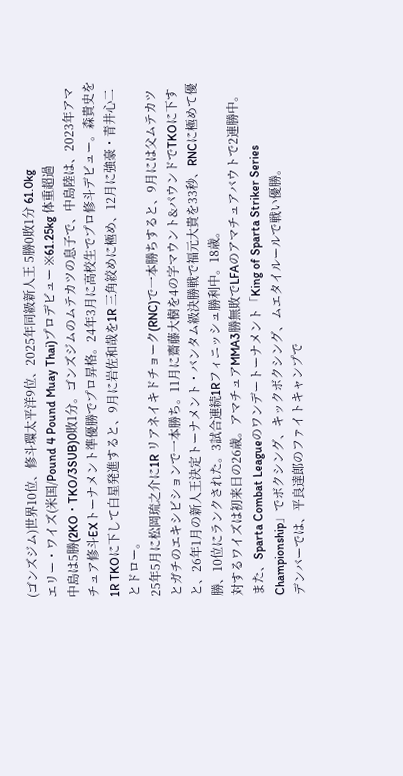(ゴンズジム)世界10位、修斗環太平洋9位、2025年同級新人王 5勝0敗1分 61.0kg
エリー・ワイズ(米国/Pound 4 Pound Muay Thai)プロデビュー ※61.25kg 体重超過
中島は5勝(2KO・TKO/3SUB)0敗1分。ゴンズジムのムテカツの息子で、中島陸は、2023年アマチュア修斗EXトーナメント準優勝でプロ昇格。24年3月に高校生でプロ修斗デビュー。森貴史を1R TKOに下して白星発進すると、9月に岩佐和哉を1R 三角絞めに極め、12月に強豪・青井心二とドロー。
25年5月に松岡琉之介に1R リアネイキドチョーク(RNC)で一本勝ちすると、9月には父ムテカツとガチのエキシビションで一本勝ち。11月に齋藤大樹を4の字マウント&パウンドでTKOに下すと、26年1月の新人王決定トーナメント・バンタム級決勝戦で福元大貴を33秒、RNCに極めて優勝、10位にランクされた。3試合連続1Rフィニッシュ勝利中。18歳。
対するワイズは初来日の26歳。アマチュアMMA3勝無敗でLFAのアマチュアバウトで2連勝中。また、Sparta Combat Leagueのワンデートーナメント「King of Sparta Striker Series Championship」でボクシング、キックボクシング、ムエタイルールで戦い優勝。
デンバーでは、平良達郎のファイトキャンプで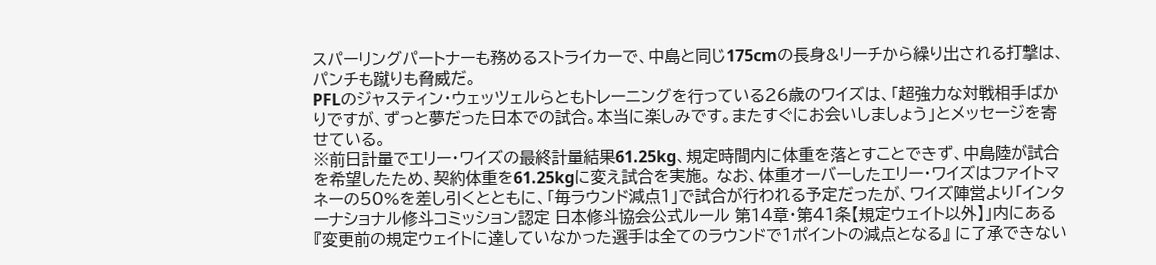スパーリングパートナーも務めるストライカーで、中島と同じ175cmの長身&リーチから繰り出される打撃は、パンチも蹴りも脅威だ。
PFLのジャスティン・ウェッツェルらともトレーニングを行っている26歳のワイズは、「超強力な対戦相手ばかりですが、ずっと夢だった日本での試合。本当に楽しみです。またすぐにお会いしましょう」とメッセージを寄せている。
※前日計量でエリー・ワイズの最終計量結果61.25kg、規定時間内に体重を落とすことできず、中島陸が試合を希望したため、契約体重を61.25kgに変え試合を実施。 なお、体重オーバーしたエリー・ワイズはファイトマネーの50%を差し引くとともに、「毎ラウンド減点1」で試合が行われる予定だったが、ワイズ陣営より「インターナショナル修斗コミッション認定 日本修斗協会公式ルール 第14章・第41条【規定ウェイト以外】」内にある『変更前の規定ウェイトに達していなかった選手は全てのラウンドで1ポイントの減点となる』 に了承できない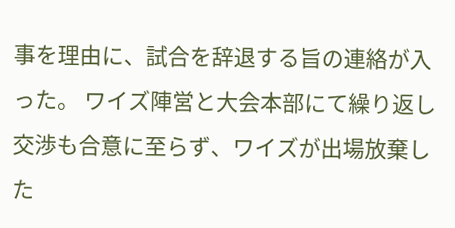事を理由に、試合を辞退する旨の連絡が入った。 ワイズ陣営と大会本部にて繰り返し交渉も合意に至らず、ワイズが出場放棄した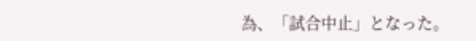為、「試合中止」となった。